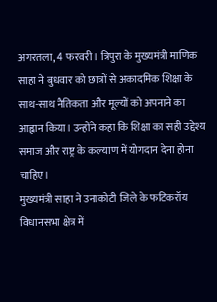अगरतला, 4 फरवरी। त्रिपुरा के मुख्यमंत्री माणिक साहा ने बुधवार को छात्रों से अकादमिक शिक्षा के साथ-साथ नैतिकता और मूल्यों को अपनाने का आह्वान किया। उन्होंने कहा कि शिक्षा का सही उद्देश्य समाज और राष्ट्र के कल्याण में योगदान देना होना चाहिए।
मुख्यमंत्री साहा ने उनाकोटी जिले के फटिकरॉय विधानसभा क्षेत्र में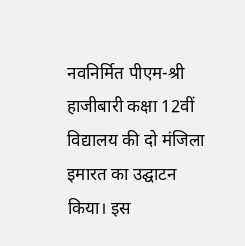नवनिर्मित पीएम-श्री हाजीबारी कक्षा 12वीं विद्यालय की दो मंजिला इमारत का उद्घाटन किया। इस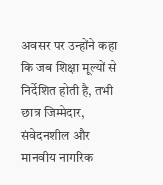अवसर पर उन्होंने कहा कि जब शिक्षा मूल्यों से निर्देशित होती है, तभी छात्र जिम्मेदार, संवेदनशील और मानवीय नागरिक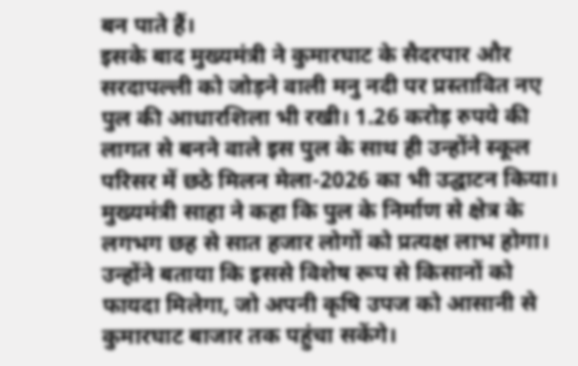बन पाते हैं।
इसके बाद मुख्यमंत्री ने कुमारघाट के सैदरपार और सरदापल्ली को जोड़ने वाली मनु नदी पर प्रस्तावित नए पुल की आधारशिला भी रखी। 1.26 करोड़ रुपये की लागत से बनने वाले इस पुल के साथ ही उन्होंने स्कूल परिसर में छठे मिलन मेला-2026 का भी उद्घाटन किया।
मुख्यमंत्री साहा ने कहा कि पुल के निर्माण से क्षेत्र के लगभग छह से सात हजार लोगों को प्रत्यक्ष लाभ होगा। उन्होंने बताया कि इससे विशेष रूप से किसानों को फायदा मिलेगा, जो अपनी कृषि उपज को आसानी से कुमारघाट बाजार तक पहुंचा सकेंगे।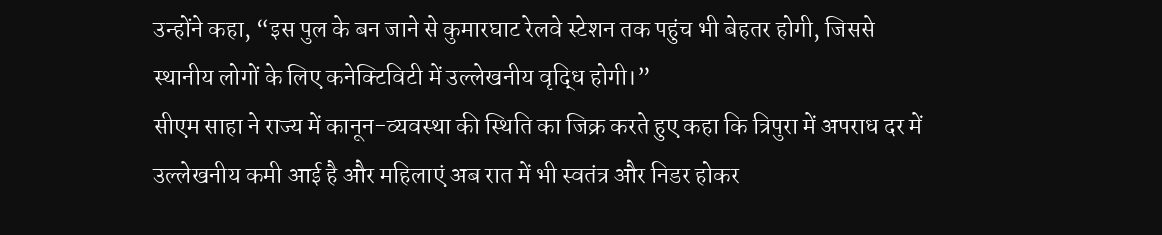उन्होंने कहा, “इस पुल के बन जाने से कुमारघाट रेलवे स्टेशन तक पहुंच भी बेहतर होगी, जिससे स्थानीय लोगों के लिए कनेक्टिविटी में उल्लेखनीय वृद्धि होगी।”
सीएम साहा ने राज्य में कानून-व्यवस्था की स्थिति का जिक्र करते हुए कहा कि त्रिपुरा में अपराध दर में उल्लेखनीय कमी आई है और महिलाएं अब रात में भी स्वतंत्र और निडर होकर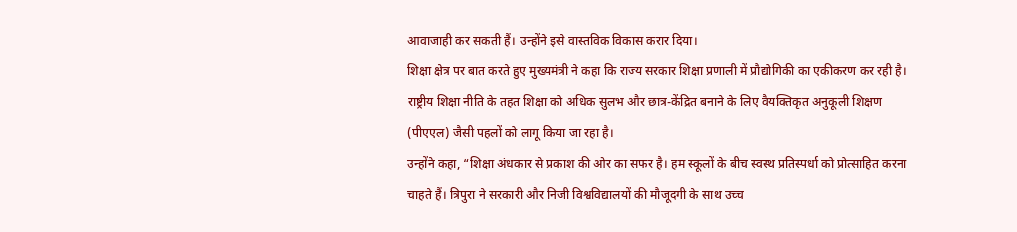आवाजाही कर सकती हैं। उन्होंने इसे वास्तविक विकास करार दिया।
शिक्षा क्षेत्र पर बात करते हुए मुख्यमंत्री ने कहा कि राज्य सरकार शिक्षा प्रणाली में प्रौद्योगिकी का एकीकरण कर रही है। राष्ट्रीय शिक्षा नीति के तहत शिक्षा को अधिक सुलभ और छात्र-केंद्रित बनाने के लिए वैयक्तिकृत अनुकूली शिक्षण (पीएएल) जैसी पहलों को लागू किया जा रहा है।
उन्होंने कहा, “शिक्षा अंधकार से प्रकाश की ओर का सफर है। हम स्कूलों के बीच स्वस्थ प्रतिस्पर्धा को प्रोत्साहित करना चाहते हैं। त्रिपुरा ने सरकारी और निजी विश्वविद्यालयों की मौजूदगी के साथ उच्च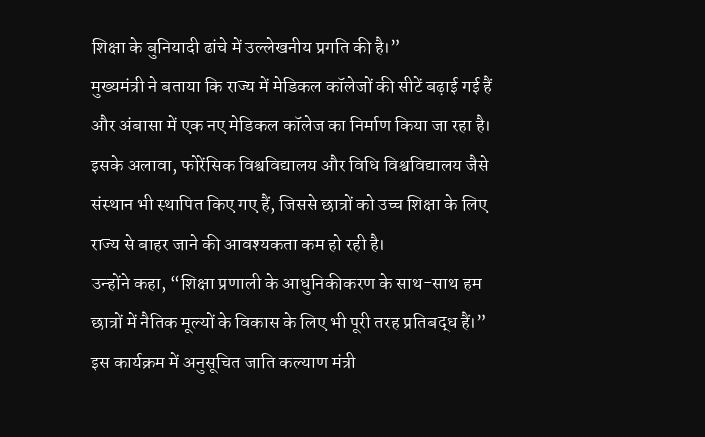शिक्षा के बुनियादी ढांचे में उल्लेखनीय प्रगति की है।”
मुख्यमंत्री ने बताया कि राज्य में मेडिकल कॉलेजों की सीटें बढ़ाई गई हैं और अंबासा में एक नए मेडिकल कॉलेज का निर्माण किया जा रहा है। इसके अलावा, फोरेंसिक विश्वविद्यालय और विधि विश्वविद्यालय जैसे संस्थान भी स्थापित किए गए हैं, जिससे छात्रों को उच्च शिक्षा के लिए राज्य से बाहर जाने की आवश्यकता कम हो रही है।
उन्होंने कहा, “शिक्षा प्रणाली के आधुनिकीकरण के साथ-साथ हम छात्रों में नैतिक मूल्यों के विकास के लिए भी पूरी तरह प्रतिबद्ध हैं।”
इस कार्यक्रम में अनुसूचित जाति कल्याण मंत्री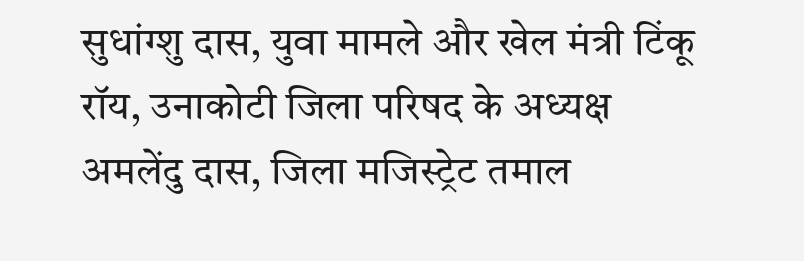सुधांग्शु दास, युवा मामले और खेल मंत्री टिंकू रॉय, उनाकोटी जिला परिषद के अध्यक्ष अमलेंदु दास, जिला मजिस्ट्रेट तमाल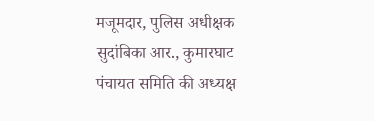मजूमदार, पुलिस अधीक्षक सुदांबिका आर., कुमारघाट पंचायत समिति की अध्यक्ष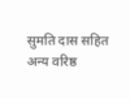सुमति दास सहित अन्य वरिष्ठ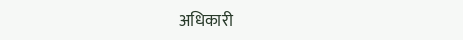अधिकारी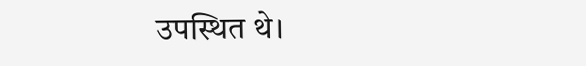उपस्थित थे।